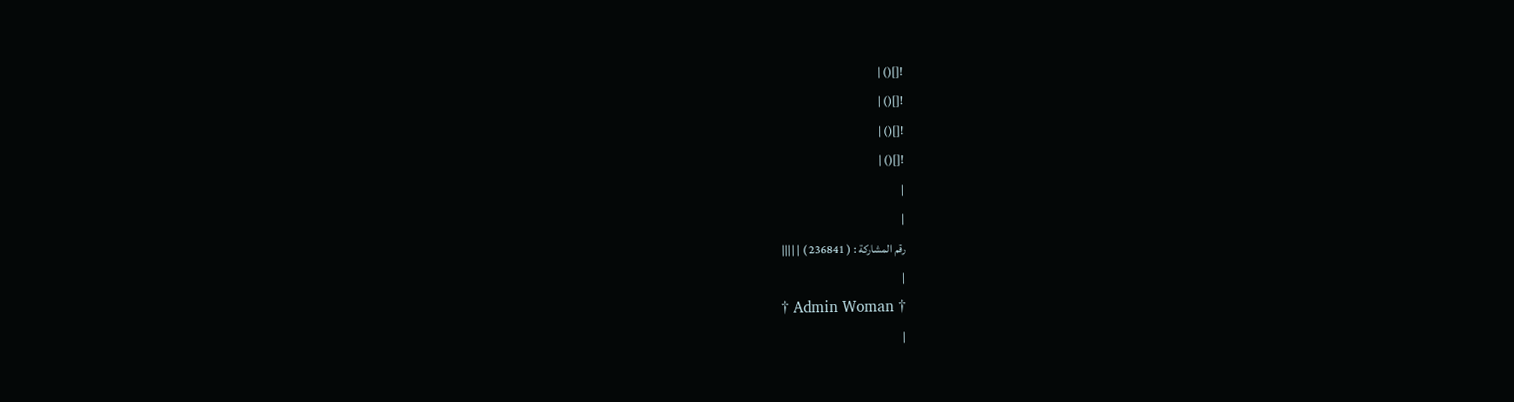![]() |
![]() |
![]() |
![]() |
|
|
رقم المشاركة : ( 236841 ) | ||||
|
† Admin Woman †
|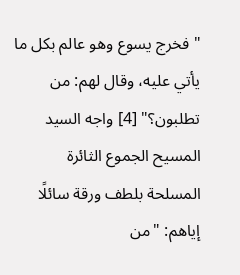"فخرج يسوع وهو عالم بكل ما يأتي عليه، وقال لهم: من تطلبون؟" [4] واجه السيد المسيح الجموع الثائرة المسلحة بلطف ورقة سائلًا إياهم: "من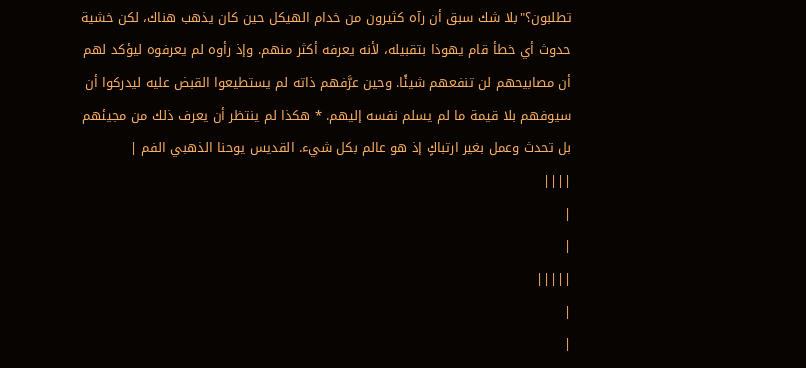تطلبون؟"بلا شك سبق أن رآه كثيرون من خدام الهيكل حين كان يذهب هناك، لكن خشية حدوث أي خطأ قام يهوذا بتقبيله، لأنه يعرفه أكثر منهم. وإذ رأوه لم يعرفوه ليؤكد لهم أن مصابيحهم لن تنفعهم شيئًا. وحين عرَّفهم ذاته لم يستطيعوا القبض عليه ليدركوا أن سيوفهم بلا قيمة ما لم يسلم نفسه إليهم. * هكذا لم ينتظر أن يعرف ذلك من مجيئهم بل تحدث وعمل بغير ارتباكٍ إذ هو عالم بكل شيء. القديس يوحنا الذهبي الفم |
||||
|
|
|||||
|
|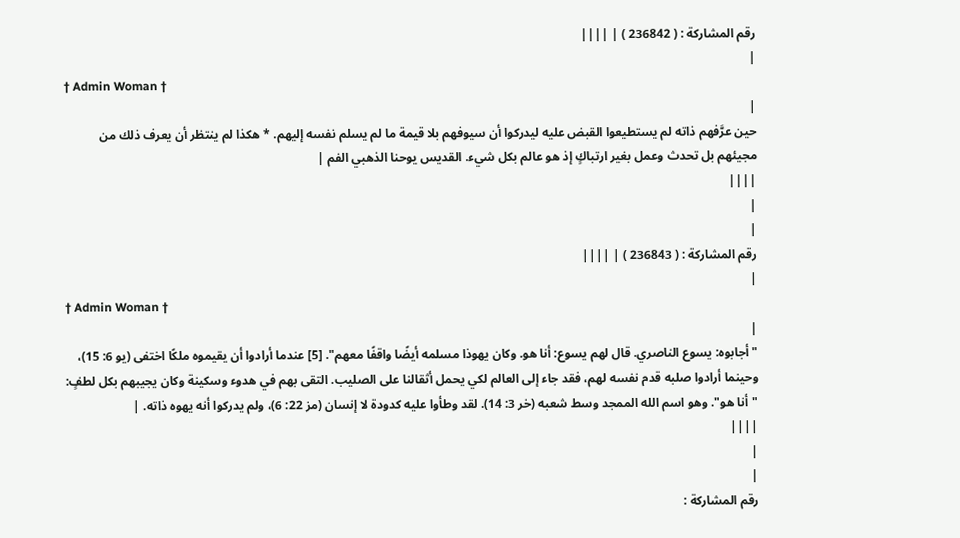رقم المشاركة : ( 236842 ) | ||||
|
† Admin Woman †
|
حين عرَّفهم ذاته لم يستطيعوا القبض عليه ليدركوا أن سيوفهم بلا قيمة ما لم يسلم نفسه إليهم. * هكذا لم ينتظر أن يعرف ذلك من مجيئهم بل تحدث وعمل بغير ارتباكٍ إذ هو عالم بكل شيء. القديس يوحنا الذهبي الفم |
||||
|
|
رقم المشاركة : ( 236843 ) | ||||
|
† Admin Woman †
|
"أجابوه: يسوع الناصري. قال لهم يسوع: أنا هو. وكان يهوذا مسلمه أيضًا واقفًا معهم". [5] عندما أرادوا أن يقيموه ملكًا اختفى (يو 6: 15)، وحينما أرادوا صلبه قدم نفسه لهم، فقد جاء إلى العالم لكي يحمل أثقالنا على الصليب. التقى بهم في هدوء وسكينة وكان يجيبهم بكل لطفٍ: "أنا هو". وهو اسم الله الممجد وسط شعبه (خر 3: 14). لقد وطأوا عليه كدودة لا إنسان (مز 22: 6)، ولم يدركوا أنه يهوه ذاته. |
||||
|
|
رقم المشاركة :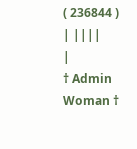( 236844 ) | ||||
|
† Admin Woman †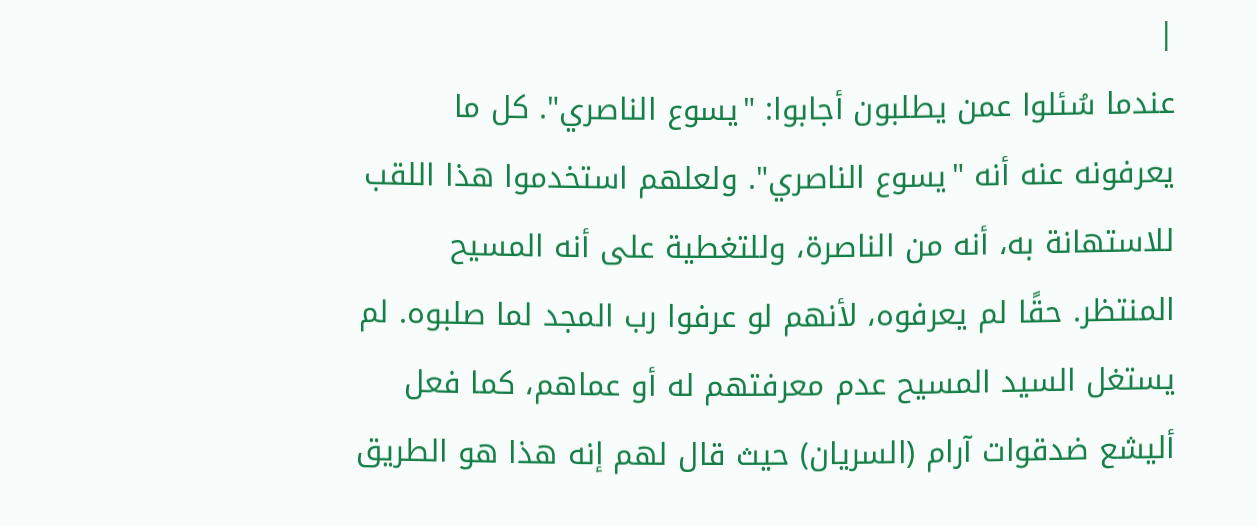|
عندما سُئلوا عمن يطلبون أجابوا: "يسوع الناصري". كل ما يعرفونه عنه أنه "يسوع الناصري". ولعلهم استخدموا هذا اللقب للاستهانة به، أنه من الناصرة، وللتغطية على أنه المسيح المنتظر. حقًا لم يعرفوه، لأنهم لو عرفوا رب المجد لما صلبوه. لم يستغل السيد المسيح عدم معرفتهم له أو عماهم، كما فعل أليشع ضدقوات آرام (السريان) حيث قال لهم إنه هذا هو الطريق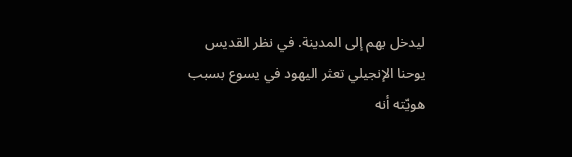ليدخل بهم إلى المدينة. في نظر القديس يوحنا الإنجيلي تعثر اليهود في يسوع بسبب هويّته أنه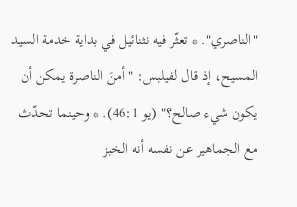"الناصري". * تعثّر فيه نثنائيل في بداية خدمة السيد المسيح، إذ قال لفيلبس: "أمنَ الناصرة يمكن أن يكون شيء صالح؟" (يو 46:1). * وحينما تحدّث مع الجماهير عن نفسه أنه الخبز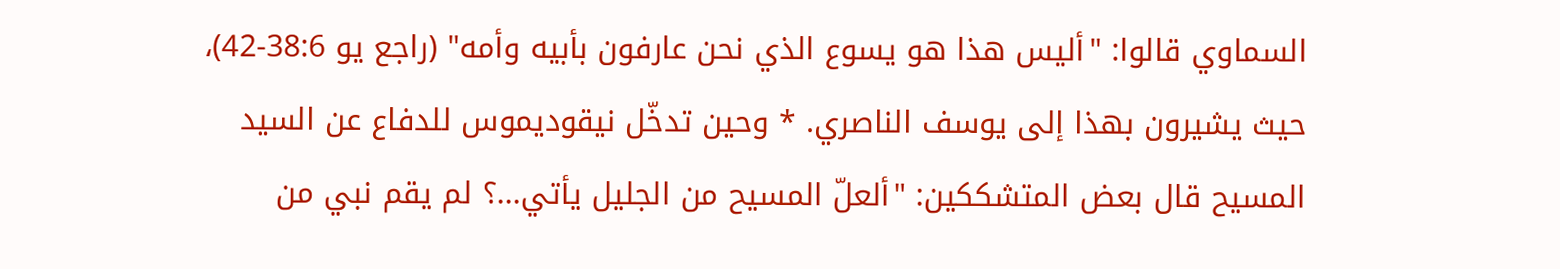السماوي قالوا: "أليس هذا هو يسوع الذي نحن عارفون بأبيه وأمه" (راجع يو 38:6-42)، حيث يشيرون بهذا إلى يوسف الناصري. * وحين تدخّل نيقوديموس للدفاع عن السيد المسيح قال بعض المتشككين: "ألعلّ المسيح من الجليل يأتي...؟ لم يقم نبي من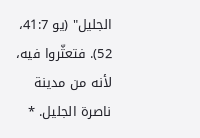الجليل" (يو 41:7، 52). فتعثّروا فيه، لأنه من مدينة ناصرة الجليل. *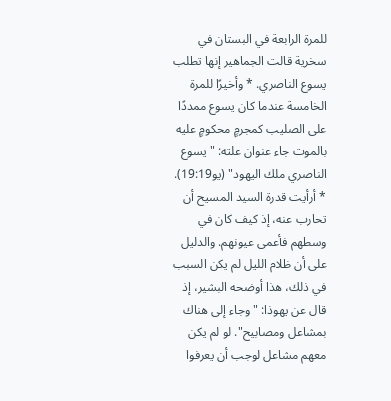للمرة الرابعة في البستان في سخرية قالت الجماهير إنها تطلب يسوع الناصري. * وأخيرًا للمرة الخامسة عندما كان يسوع ممددًا على الصليب كمجرمٍ محكومٍ عليه بالموت جاء عنوان علته: "يسوع الناصري ملك اليهود" (يو19:19). * أرأيت قدرة السيد المسيح أن تحارب عنه، إذ كيف كان في وسطهم فأعمى عيونهم. والدليل على أن ظلام الليل لم يكن السبب في ذلك، هذا أوضحه البشير، إذ قال عن يهوذا: "وجاء إلى هناك بمشاعل ومصابيح". لو لم يكن معهم مشاعل لوجب أن يعرفوا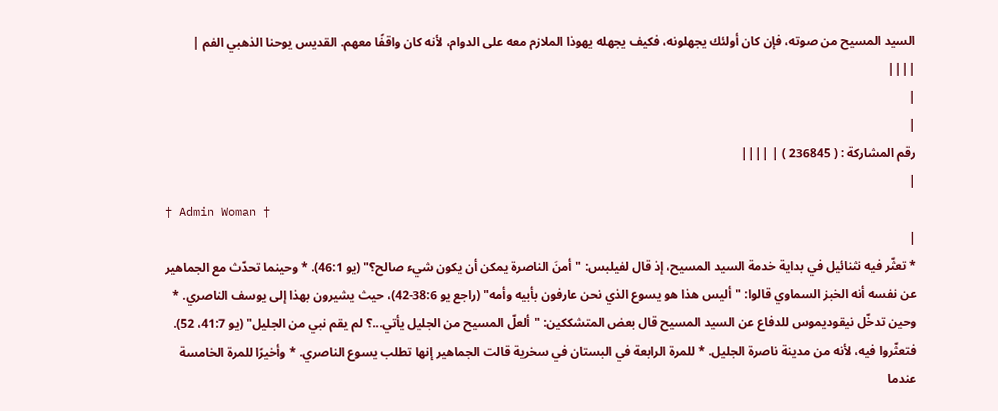السيد المسيح من صوته، فإن كان أولئك يجهلونه، فكيف يجهله يهوذا الملازم معه على الدوام، لأنه كان واقفًا معهم. القديس يوحنا الذهبي الفم |
||||
|
|
رقم المشاركة : ( 236845 ) | ||||
|
† Admin Woman †
|
* تعثّر فيه نثنائيل في بداية خدمة السيد المسيح، إذ قال لفيلبس: "أمنَ الناصرة يمكن أن يكون شيء صالح؟" (يو 46:1). * وحينما تحدّث مع الجماهير عن نفسه أنه الخبز السماوي قالوا: "أليس هذا هو يسوع الذي نحن عارفون بأبيه وأمه" (راجع يو 38:6-42)، حيث يشيرون بهذا إلى يوسف الناصري. * وحين تدخّل نيقوديموس للدفاع عن السيد المسيح قال بعض المتشككين: "ألعلّ المسيح من الجليل يأتي...؟ لم يقم نبي من الجليل" (يو 41:7، 52). فتعثّروا فيه، لأنه من مدينة ناصرة الجليل. * للمرة الرابعة في البستان في سخرية قالت الجماهير إنها تطلب يسوع الناصري. * وأخيرًا للمرة الخامسة عندما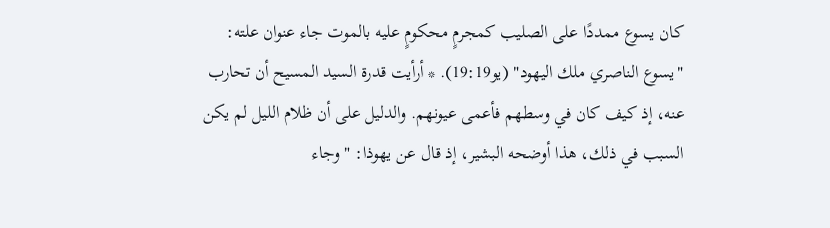كان يسوع ممددًا على الصليب كمجرمٍ محكومٍ عليه بالموت جاء عنوان علته: "يسوع الناصري ملك اليهود" (يو19:19). * أرأيت قدرة السيد المسيح أن تحارب عنه، إذ كيف كان في وسطهم فأعمى عيونهم. والدليل على أن ظلام الليل لم يكن السبب في ذلك، هذا أوضحه البشير، إذ قال عن يهوذا: "وجاء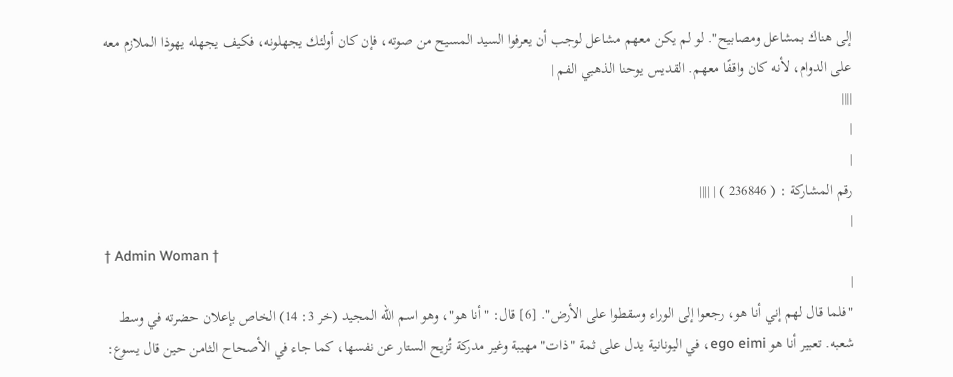إلى هناك بمشاعل ومصابيح". لو لم يكن معهم مشاعل لوجب أن يعرفوا السيد المسيح من صوته، فإن كان أولئك يجهلونه، فكيف يجهله يهوذا الملازم معه على الدوام، لأنه كان واقفًا معهم. القديس يوحنا الذهبي الفم |
||||
|
|
رقم المشاركة : ( 236846 ) | ||||
|
† Admin Woman †
|
"فلما قال لهم إني أنا هو، رجعوا إلى الوراء وسقطوا على الأرض". [6] قال: "أنا هو"، وهو اسم الله المجيد (خر 3: 14) الخاص بإعلان حضرته في وسط شعبه. تعبير أنا هو ego eimi، في اليونانية يدل على ثمة "ذات" مهيبة وغير مدركة تُزيح الستار عن نفسها، كما جاء في الأصحاح الثامن حين قال يسوع: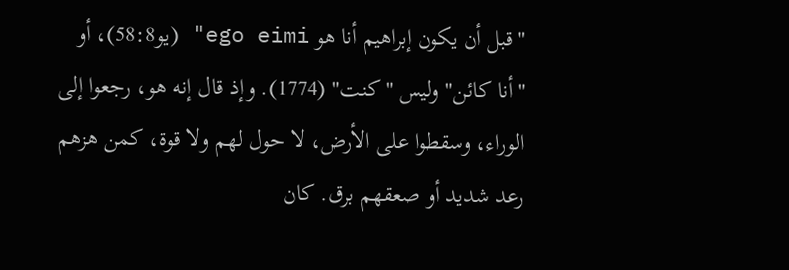"قبل أن يكون إبراهيم أنا هو ego eimi" (يو58:8)، أو "أنا كائن" وليس "كنت" (1774). وإذ قال إنه هو، رجعوا إلى الوراء، وسقطوا على الأرض، لا حول لهم ولا قوة، كمن هزهم رعد شديد أو صعقهم برق. كان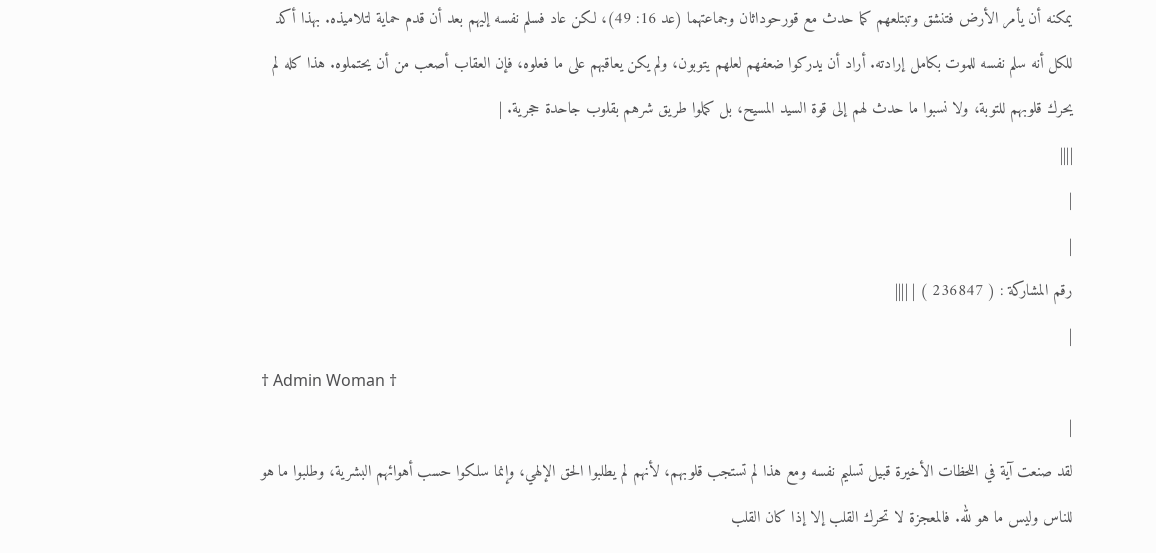يمكنه أن يأمر الأرض فتنشق وتبتلعهم كما حدث مع قورحوداثان وجماعتهما (عد 16: 49)، لكن عاد فسلم نفسه إليهم بعد أن قدم حماية لتلاميذه. بهذا أكد للكل أنه سلم نفسه للموت بكامل إرادته. أراد أن يدركوا ضعفهم لعلهم يتوبون، ولم يكن يعاقبهم على ما فعلوه، فإن العقاب أصعب من أن يحتملوه. هذا كله لم يحرك قلوبهم للتوبة، ولا نسبوا ما حدث لهم إلى قوة السيد المسيح، بل كملوا طريق شرهم بقلوب جاحدة حجرية. |
||||
|
|
رقم المشاركة : ( 236847 ) | ||||
|
† Admin Woman †
|
لقد صنعت آية في اللحظات الأخيرة قبيل تسليم نفسه ومع هذا لم تستجب قلوبهم، لأنهم لم يطلبوا الحق الإلهي، وإنما سلكوا حسب أهوائهم البشرية، وطلبوا ما هو للناس وليس ما هو لله. فالمعجزة لا تحرك القلب إلا إذا كان القلب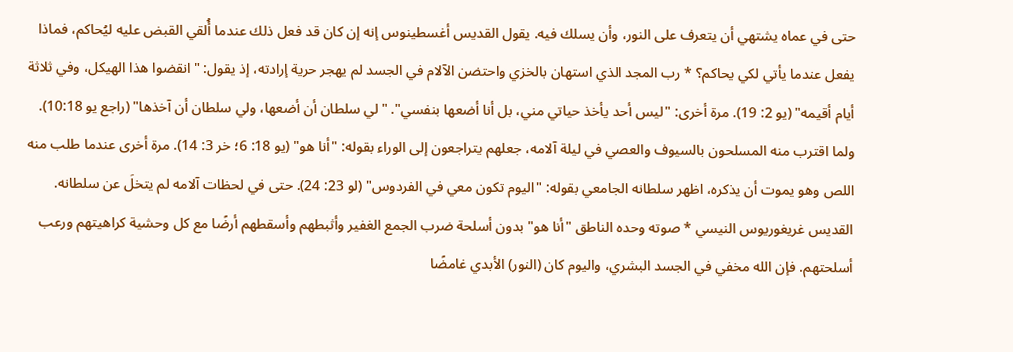حتى في عماه يشتهي أن يتعرف على النور، وأن يسلك فيه. يقول القديس أغسطينوس إنه إن كان قد فعل ذلك عندما أُلقي القبض عليه ليُحاكم، فماذا يفعل عندما يأتي لكي يحاكم؟ * رب المجد الذي استهان بالخزي واحتضن الآلام في الجسد لم يهجر حرية إرادته، إذ يقول: "انقضوا هذا الهيكل، وفي ثلاثة أيام أقيمه" (يو 2: 19). مرة أخرى: "ليس أحد يأخذ حياتي مني، بل أنا أضعها بنفسي". "لي سلطان أن أضعها، ولي سلطان أن آخذها" (راجع يو 10:18). ولما اقترب منه المسلحون بالسيوف والعصي في ليلة آلامه، جعلهم يتراجعون إلى الوراء بقوله: "أنا هو" (يو 18: 6؛ خر 3: 14). مرة أخرى عندما طلب منه اللص وهو يموت أن يذكره، اظهر سلطانه الجامعي بقوله: "اليوم تكون معي في الفردوس" (لو 23: 24). حتى في لحظات آلامه لم يتخلَ عن سلطانه. القديس غريغوريوس النيسي * صوته وحده الناطق "أنا هو" بدون أسلحة ضرب الجمع الغفير وأثبطهم وأسقطهم أرضًا مع كل وحشية كراهيتهم ورعب أسلحتهم. فإن الله مخفي في الجسد البشري، واليوم كان (النور) الأبدي غامضًا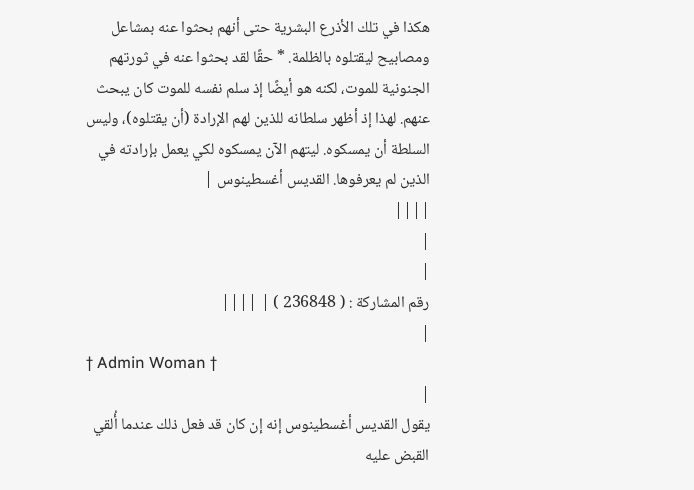هكذا في تلك الأذرع البشرية حتى أنهم بحثوا عنه بمشاعل ومصابيح ليقتلوه بالظلمة. * حقًا لقد بحثوا عنه في ثورتهم الجنونية للموت، لكنه هو أيضًا إذ سلم نفسه للموت كان يبحث عنهم. لهذا إذ أظهر سلطانه للذين لهم الإرادة (أن يقتلوه)، وليس السلطة أن يمسكوه. ليتهم الآن يمسكوه لكي يعمل بإرادته في الذين لم يعرفوها. القديس أغسطينوس |
||||
|
|
رقم المشاركة : ( 236848 ) | ||||
|
† Admin Woman †
|
يقول القديس أغسطينوس إنه إن كان قد فعل ذلك عندما أُلقي القبض عليه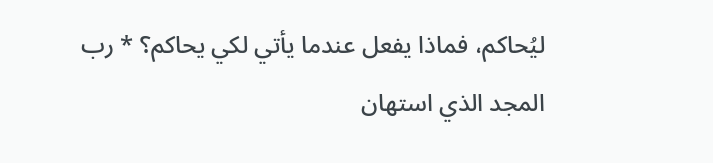ليُحاكم، فماذا يفعل عندما يأتي لكي يحاكم؟ * رب المجد الذي استهان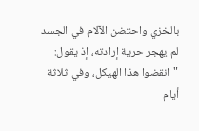بالخزي واحتضن الآلام في الجسد لم يهجر حرية إرادته، إذ يقول: "انقضوا هذا الهيكل، وفي ثلاثة أيام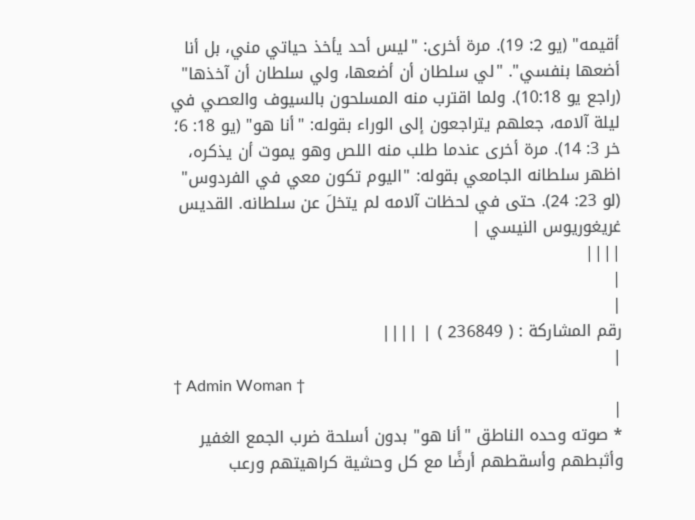أقيمه" (يو 2: 19). مرة أخرى: "ليس أحد يأخذ حياتي مني، بل أنا أضعها بنفسي". "لي سلطان أن أضعها، ولي سلطان أن آخذها" (راجع يو 10:18). ولما اقترب منه المسلحون بالسيوف والعصي في ليلة آلامه، جعلهم يتراجعون إلى الوراء بقوله: "أنا هو" (يو 18: 6؛ خر 3: 14). مرة أخرى عندما طلب منه اللص وهو يموت أن يذكره، اظهر سلطانه الجامعي بقوله: "اليوم تكون معي في الفردوس" (لو 23: 24). حتى في لحظات آلامه لم يتخلَ عن سلطانه. القديس غريغوريوس النيسي |
||||
|
|
رقم المشاركة : ( 236849 ) | ||||
|
† Admin Woman †
|
* صوته وحده الناطق "أنا هو" بدون أسلحة ضرب الجمع الغفير وأثبطهم وأسقطهم أرضًا مع كل وحشية كراهيتهم ورعب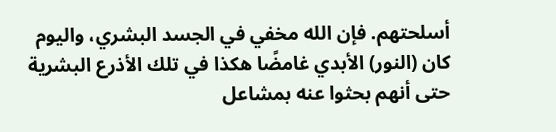أسلحتهم. فإن الله مخفي في الجسد البشري، واليوم كان (النور) الأبدي غامضًا هكذا في تلك الأذرع البشرية حتى أنهم بحثوا عنه بمشاعل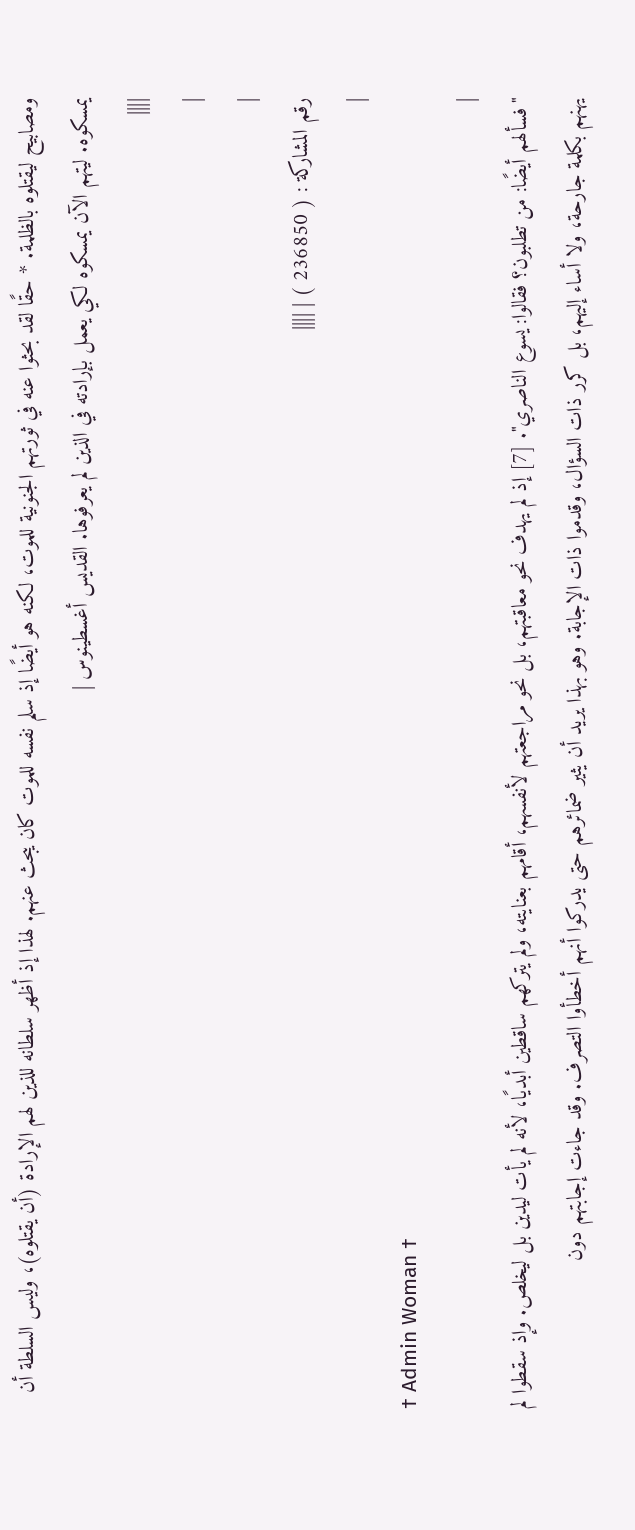ومصابيح ليقتلوه بالظلمة. * حقًا لقد بحثوا عنه في ثورتهم الجنونية للموت، لكنه هو أيضًا إذ سلم نفسه للموت كان يبحث عنهم. لهذا إذ أظهر سلطانه للذين لهم الإرادة (أن يقتلوه)، وليس السلطة أن يمسكوه. ليتهم الآن يمسكوه لكي يعمل بإرادته في الذين لم يعرفوها. القديس أغسطينوس |
||||
|
|
رقم المشاركة : ( 236850 ) | ||||
|
† Admin Woman †
|
"فسألهم أيضًا: من تطلبون؟ فقالوا: يسوع الناصري". [7] إذ لم يهدف نحو معاقبتهم، بل نحو مراجعتهم لأنفسهم، أقامهم بعنايته، ولم يتركهم ساقطين أبديًا، لأنه لم يأت ليدين بل ليخلص. وإذ سقطوا لم يهنهم بكلمة جارحة، ولا أساء إليهم، بل كرر ذات السؤال، وقدموا ذات الإجابة. وهو بهذا يريد أن يثير ضمائرهم حتى يدركوا أنهم أخطأوا التصرف. وقد جاءت إجابتهم دون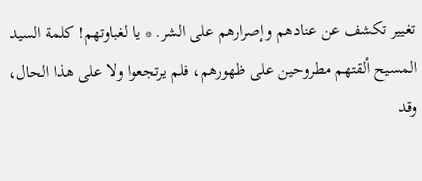تغيير تكشف عن عنادهم وإصرارهم على الشر. * يا لغباوتهم! كلمة السيد المسيح ألقتهم مطروحين على ظهورهم، فلم يرتجعوا ولا على هذا الحال، وقد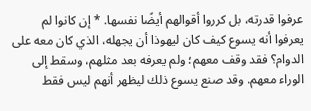عرفوا قدرته، بل كرروا أقوالهم أيضًا نفسها. * إن كانوا لم يعرفوا أنه يسوع كيف كان ليهوذا أن يجهله، الذي كان معه على الدوام؟ فقد وقف معهم؛ ولم يعرفه بعد مثلهم، وسقط إلى الوراء معهم. وقد صنع يسوع ذلك ليظهر أنهم ليس فقط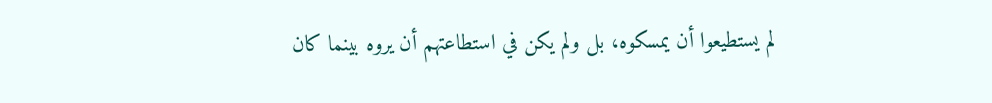لم يستطيعوا أن يمسكوه، بل ولم يكن في استطاعتهم أن يروه بينما كان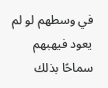في وسطهم لو لم يعود فيهبهم سماحًا بذلك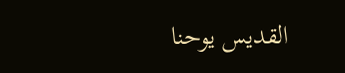القديس يوحنا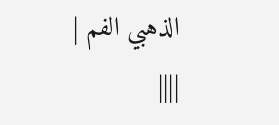الذهبي الفم |
||||